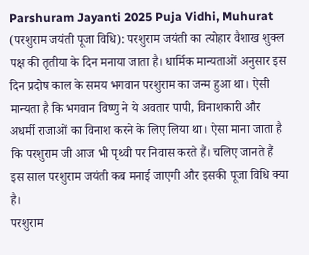Parshuram Jayanti 2025 Puja Vidhi, Muhurat (परशुराम जयंती पूजा विधि): परशुराम जयंती का त्योहार वैशाख शुक्ल पक्ष की तृतीया के दिन मनाया जाता है। धार्मिक मान्यताओं अनुसार इस दिन प्रदोष काल के समय भगवान परशुराम का जन्म हुआ था। ऐसी मान्यता है कि भगवान विष्णु ने ये अवतार पापी, विनाशकारी और अधर्मी राजाओं का विनाश करने के लिए लिया था। ऐसा माना जाता है कि परशुराम जी आज भी पृथ्वी पर निवास करते हैं। चलिए जानते हैं इस साल परशुराम जयंती कब मनाई जाएगी और इसकी पूजा विधि क्या है।
परशुराम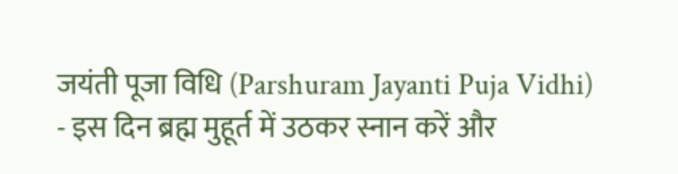जयंती पूजा विधि (Parshuram Jayanti Puja Vidhi)
- इस दिन ब्रह्म मुहूर्त में उठकर स्नान करें और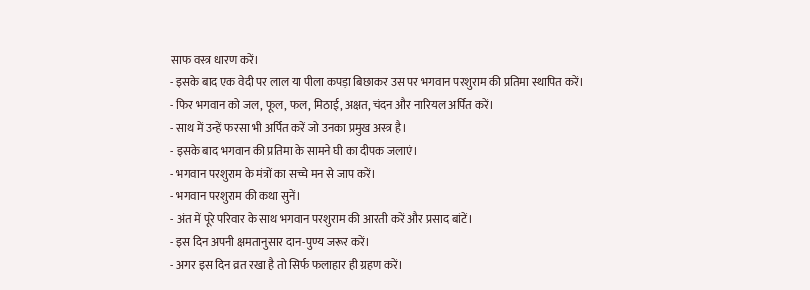साफ वस्त्र धारण करें।
- इसके बाद एक वेदी पर लाल या पीला कपड़ा बिछाकर उस पर भगवान परशुराम की प्रतिमा स्थापित करें।
- फिर भगवान को जल, फूल, फल, मिठाई, अक्षत, चंदन और नारियल अर्पित करें।
- साथ में उन्हें फरसा भी अर्पित करें जो उनका प्रमुख अस्त्र है।
- इसके बाद भगवान की प्रतिमा के सामने घी का दीपक जलाएं।
- भगवान परशुराम के मंत्रों का सच्चे मन से जाप करें।
- भगवान परशुराम की कथा सुनें।
- अंत में पूरे परिवार के साथ भगवान परशुराम की आरती करें और प्रसाद बांटें।
- इस दिन अपनी क्षमतानुसार दान-पुण्य जरूर करें।
- अगर इस दिन व्रत रखा है तो सिर्फ फलाहार ही ग्रहण करें।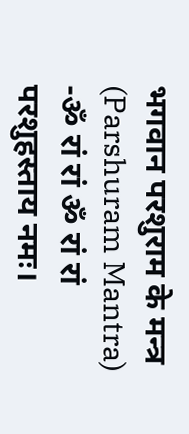भगवान परशुराम के मन्त्र (Parshuram Mantra)
-ॐ रां रां ॐ रां रां परशुहस्ताय नमः।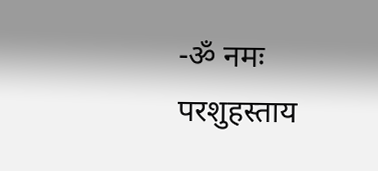-ॐ नमः परशुहस्ताय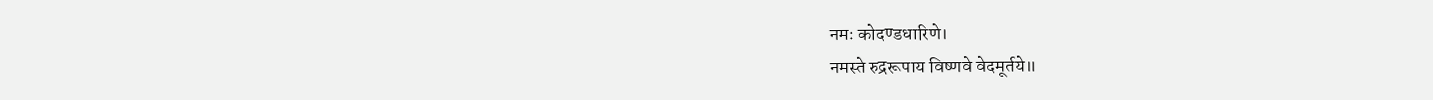नमः कोदण्डधारिणे।
नमस्ते रुद्ररूपाय विष्णवे वेदमूर्तये॥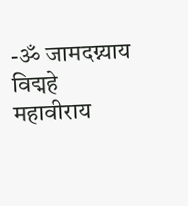-ॐ जामदग्न्याय विद्महे महावीराय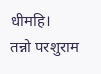धीमहि।
तन्नो परशुराम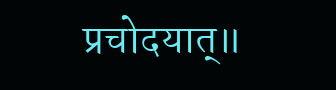प्रचोदयात्॥